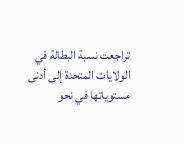تراجعت نسبة البطالة في الولايات المتحدة إلى أدنى مستوياتها في نحو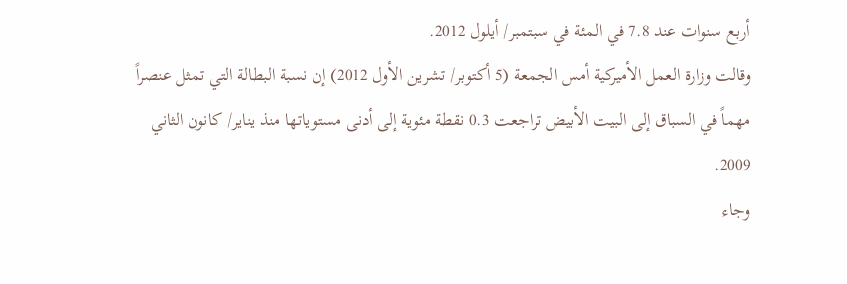أربع سنوات عند 7.8 في المئة في سبتمبر/ أيلول 2012.
وقالت وزارة العمل الأميركية أمس الجمعة (5 أكتوبر/ تشرين الأول 2012) إن نسبة البطالة التي تمثل عنصراً مهماً في السباق إلى البيت الأبيض تراجعت 0.3 نقطة مئوية إلى أدنى مستوياتها منذ يناير/ كانون الثاني 2009.
وجاء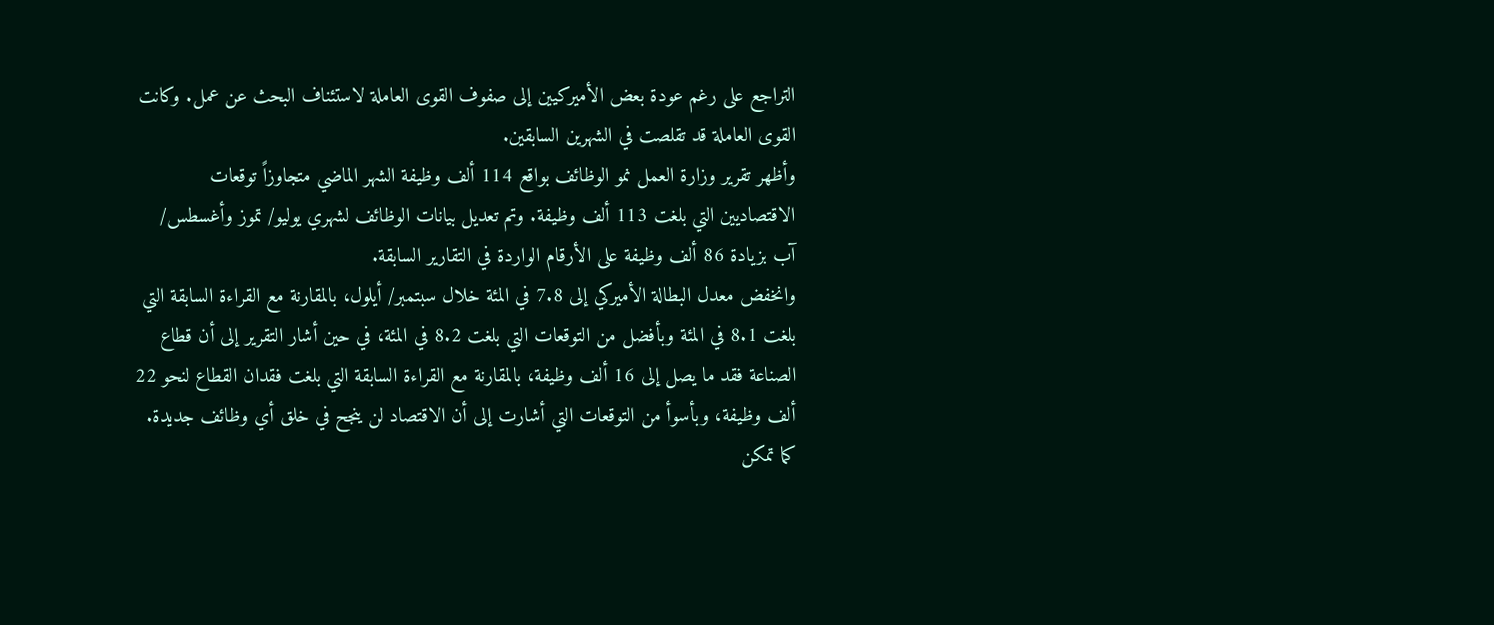التراجع على رغم عودة بعض الأميركيين إلى صفوف القوى العاملة لاستئناف البحث عن عمل. وكانت القوى العاملة قد تقلصت في الشهرين السابقين.
وأظهر تقرير وزارة العمل نمو الوظائف بواقع 114 ألف وظيفة الشهر الماضي متجاوزاً توقعات الاقتصاديين التي بلغت 113 ألف وظيفة. وتم تعديل بيانات الوظائف لشهري يوليو/ تموز وأغسطس/ آب بزيادة 86 ألف وظيفة على الأرقام الواردة في التقارير السابقة.
وانخفض معدل البطالة الأميركي إلى 7.8 في المئة خلال سبتمبر/ أيلول، بالمقارنة مع القراءة السابقة التي بلغت 8.1 في المئة وبأفضل من التوقعات التي بلغت 8.2 في المئة، في حين أشار التقرير إلى أن قطاع الصناعة فقد ما يصل إلى 16 ألف وظيفة، بالمقارنة مع القراءة السابقة التي بلغت فقدان القطاع لنحو 22 ألف وظيفة، وبأسوأ من التوقعات التي أشارت إلى أن الاقتصاد لن ينجح في خلق أي وظائف جديدة.
كما تمكن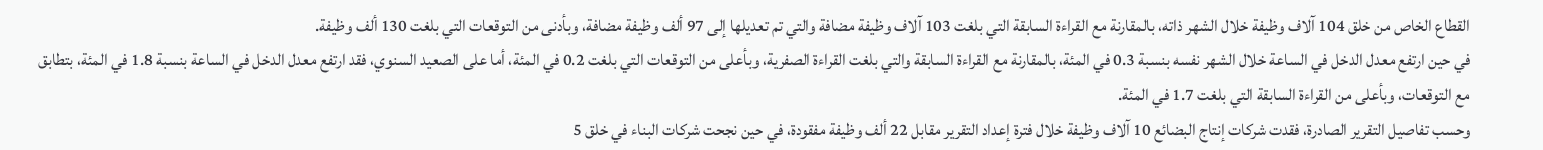القطاع الخاص من خلق 104 آلاف وظيفة خلال الشهر ذاته، بالمقارنة مع القراءة السابقة التي بلغت 103 آلاف وظيفة مضافة والتي تم تعديلها إلى 97 ألف وظيفة مضافة، وبأدنى من التوقعات التي بلغت 130 ألف وظيفة.
في حين ارتفع معدل الدخل في الساعة خلال الشهر نفسه بنسبة 0.3 في المئة، بالمقارنة مع القراءة السابقة والتي بلغت القراءة الصفرية، وبأعلى من التوقعات التي بلغت 0.2 في المئة، أما على الصعيد السنوي، فقد ارتفع معدل الدخل في الساعة بنسبة 1.8 في المئة، بتطابق مع التوقعات، وبأعلى من القراءة السابقة التي بلغت 1.7 في المئة.
وحسب تفاصيل التقرير الصادرة، فقدت شركات إنتاج البضائع 10 آلاف وظيفة خلال فترة إعداد التقرير مقابل 22 ألف وظيفة مفقودة، في حين نجحت شركات البناء في خلق 5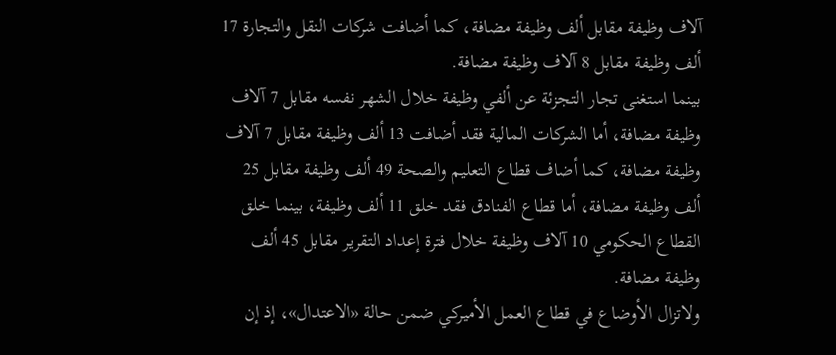آلاف وظيفة مقابل ألف وظيفة مضافة، كما أضافت شركات النقل والتجارة 17 ألف وظيفة مقابل 8 آلاف وظيفة مضافة.
بينما استغنى تجار التجزئة عن ألفي وظيفة خلال الشهر نفسه مقابل 7 آلاف وظيفة مضافة، أما الشركات المالية فقد أضافت 13 ألف وظيفة مقابل 7 آلاف وظيفة مضافة، كما أضاف قطاع التعليم والصحة 49 ألف وظيفة مقابل 25 ألف وظيفة مضافة، أما قطاع الفنادق فقد خلق 11 ألف وظيفة، بينما خلق القطاع الحكومي 10 آلاف وظيفة خلال فترة إعداد التقرير مقابل 45 ألف وظيفة مضافة.
ولاتزال الأوضاع في قطاع العمل الأميركي ضمن حالة «الاعتدال»، إذ إن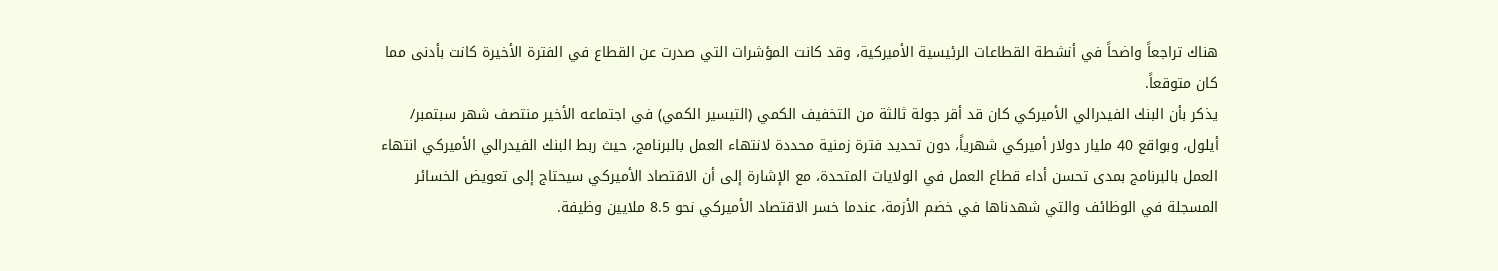هناك تراجعاً واضحاً في أنشطة القطاعات الرئيسية الأميركية، وقد كانت المؤشرات التي صدرت عن القطاع في الفترة الأخيرة كانت بأدنى مما كان متوقعاً.
يذكر بأن البنك الفيدرالي الأميركي كان قد أقر جولة ثالثة من التخفيف الكمي (التيسير الكمي) في اجتماعه الأخير منتصف شهر سبتمبر/ أيلول، وبواقع 40 مليار دولار أميركي شهرياً، دون تحديد فترة زمنية محددة لانتهاء العمل بالبرنامج، حيث ربط البنك الفيدرالي الأميركي انتهاء العمل بالبرنامج بمدى تحسن أداء قطاع العمل في الولايات المتحدة، مع الإشارة إلى أن الاقتصاد الأميركي سيحتاج إلى تعويض الخسائر المسجلة في الوظائف والتي شهدناها في خضم الأزمة، عندما خسر الاقتصاد الأميركي نحو 8.5 ملايين وظيفة.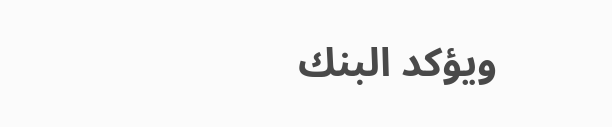ويؤكد البنك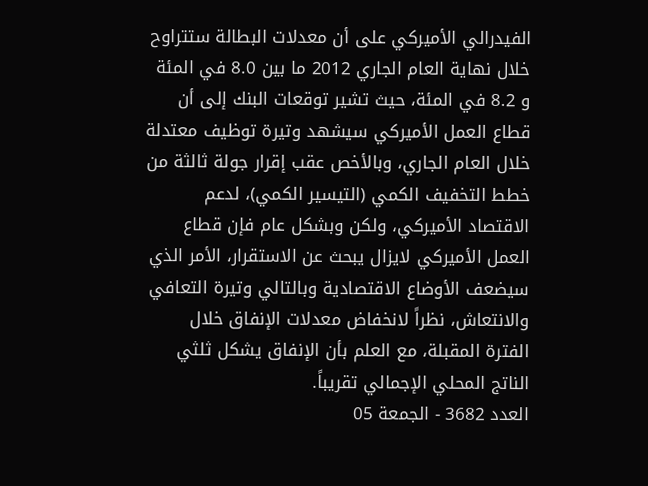الفيدرالي الأميركي على أن معدلات البطالة ستتراوح خلال نهاية العام الجاري 2012 ما بين 8.0 في المئة و 8.2 في المئة، حيث تشير توقعات البنك إلى أن قطاع العمل الأميركي سيشهد وتيرة توظيف معتدلة خلال العام الجاري، وبالأخص عقب إقرار جولة ثالثة من خطط التخفيف الكمي (التيسير الكمي)، لدعم الاقتصاد الأميركي، ولكن وبشكل عام فإن قطاع العمل الأميركي لايزال يبحث عن الاستقرار، الأمر الذي سيضعف الأوضاع الاقتصادية وبالتالي وتيرة التعافي والانتعاش، نظراً لانخفاض معدلات الإنفاق خلال الفترة المقبلة، مع العلم بأن الإنفاق يشكل ثلثي الناتج المحلي الإجمالي تقريباً.
العدد 3682 - الجمعة 05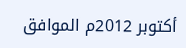أكتوبر 2012م الموافق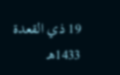19 ذي القعدة 1433هـ